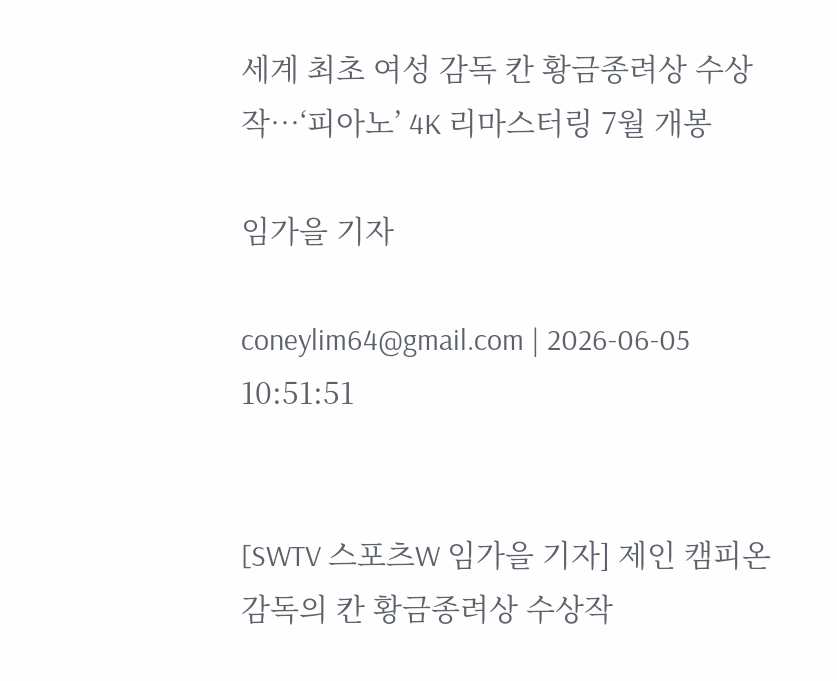세계 최초 여성 감독 칸 황금종려상 수상작…‘피아노’ 4K 리마스터링 7월 개봉

임가을 기자

coneylim64@gmail.com | 2026-06-05 10:51:51


[SWTV 스포츠W 임가을 기자] 제인 캠피온 감독의 칸 황금종려상 수상작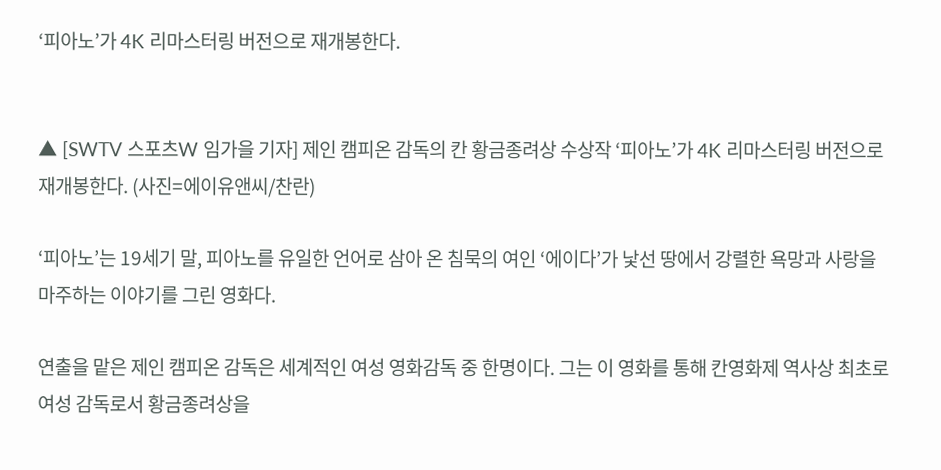‘피아노’가 4K 리마스터링 버전으로 재개봉한다.


▲ [SWTV 스포츠W 임가을 기자] 제인 캠피온 감독의 칸 황금종려상 수상작 ‘피아노’가 4K 리마스터링 버전으로 재개봉한다. (사진=에이유앤씨/찬란)

‘피아노’는 19세기 말, 피아노를 유일한 언어로 삼아 온 침묵의 여인 ‘에이다’가 낯선 땅에서 강렬한 욕망과 사랑을 마주하는 이야기를 그린 영화다.

연출을 맡은 제인 캠피온 감독은 세계적인 여성 영화감독 중 한명이다. 그는 이 영화를 통해 칸영화제 역사상 최초로 여성 감독로서 황금종려상을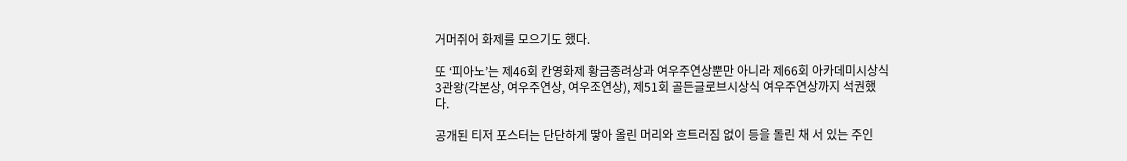거머쥐어 화제를 모으기도 했다.

또 ‘피아노’는 제46회 칸영화제 황금종려상과 여우주연상뿐만 아니라 제66회 아카데미시상식 3관왕(각본상, 여우주연상, 여우조연상), 제51회 골든글로브시상식 여우주연상까지 석권했다.

공개된 티저 포스터는 단단하게 땋아 올린 머리와 흐트러짐 없이 등을 돌린 채 서 있는 주인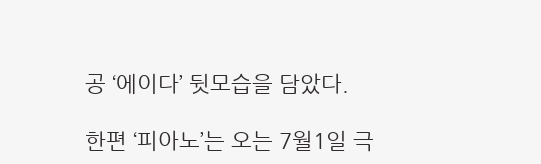공 ‘에이다’ 뒷모습을 담았다.

한편 ‘피아노’는 오는 7월1일 극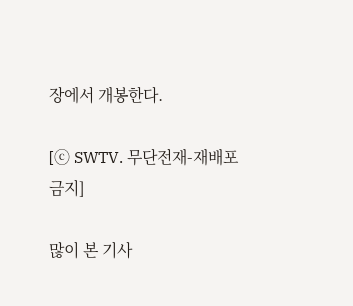장에서 개봉한다.

[ⓒ SWTV. 무단전재-재배포 금지]

많이 본 기사